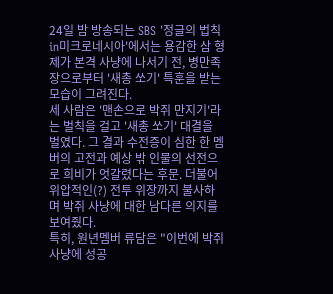24일 밤 방송되는 SBS '정글의 법칙 in미크로네시아'에서는 용감한 삼 형제가 본격 사냥에 나서기 전, 병만족장으로부터 '새총 쏘기' 특훈을 받는 모습이 그려진다.
세 사람은 '맨손으로 박쥐 만지기'라는 벌칙을 걸고 '새총 쏘기' 대결을 벌였다. 그 결과 수전증이 심한 한 멤버의 고전과 예상 밖 인물의 선전으로 희비가 엇갈렸다는 후문. 더불어 위압적인(?) 전투 위장까지 불사하며 박쥐 사냥에 대한 남다른 의지를 보여줬다.
특히, 원년멤버 류담은 "이번에 박쥐 사냥에 성공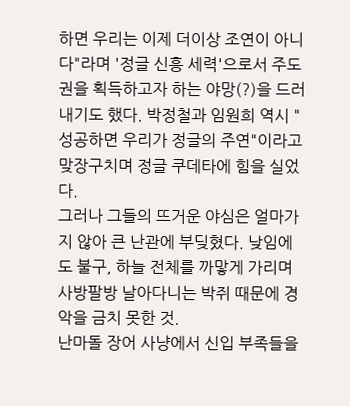하면 우리는 이제 더이상 조연이 아니다"라며 '정글 신흥 세력'으로서 주도권을 획득하고자 하는 야망(?)을 드러내기도 했다. 박정철과 임원희 역시 "성공하면 우리가 정글의 주연"이라고 맞장구치며 정글 쿠데타에 힘을 실었다.
그러나 그들의 뜨거운 야심은 얼마가지 않아 큰 난관에 부딪혔다. 낮임에도 불구, 하늘 전체를 까맣게 가리며 사방팔방 날아다니는 박쥐 때문에 경악을 금치 못한 것.
난마돌 장어 사냥에서 신입 부족들을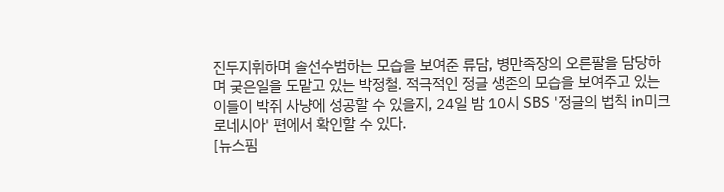진두지휘하며 솔선수범하는 모습을 보여준 류담, 병만족장의 오른팔을 담당하며 궂은일을 도맡고 있는 박정철. 적극적인 정글 생존의 모습을 보여주고 있는 이들이 박쥐 사냥에 성공할 수 있을지, 24일 밤 10시 SBS '정글의 법칙 in미크로네시아' 편에서 확인할 수 있다.
[뉴스핌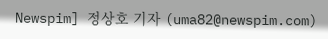Newspim] 정상호 기자 (uma82@newspim.com)